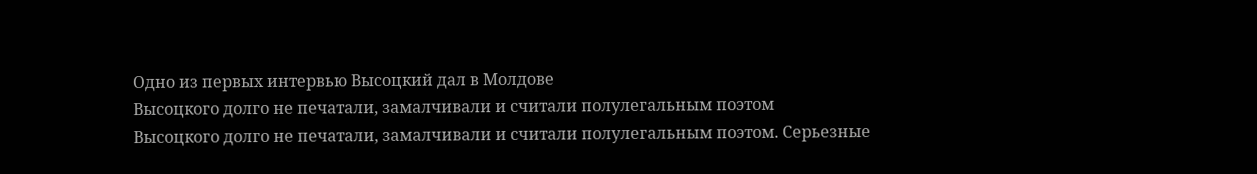Одно из первых интервью Высоцкий дал в Молдове
Высоцкого долго не печатали, замалчивали и считали полулегальным поэтом
Высоцкого долго не печатали, замалчивали и считали полулегальным поэтом. Серьезные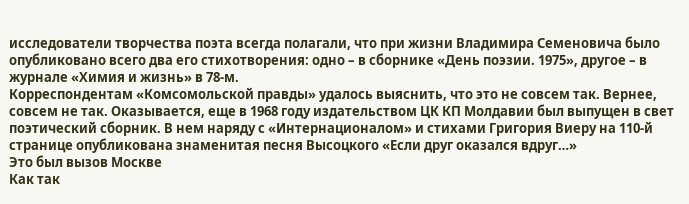исследователи творчества поэта всегда полагали, что при жизни Владимира Семеновича было опубликовано всего два его стихотворения: одно – в сборнике «День поэзии. 1975», другое – в журнале «Химия и жизнь» в 78-м.
Корреспондентам «Комсомольской правды» удалось выяснить, что это не совсем так. Вернее, совсем не так. Оказывается, еще в 1968 году издательством ЦК КП Молдавии был выпущен в свет поэтический сборник. В нем наряду с «Интернационалом» и стихами Григория Виеру на 110-й странице опубликована знаменитая песня Высоцкого «Если друг оказался вдруг…»
Это был вызов Москве
Как так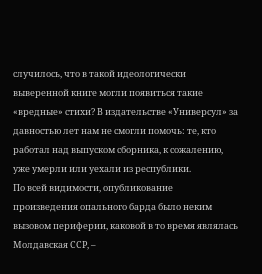случилось, что в такой идеологически выверенной книге могли появиться такие «вредные» стихи? В издательстве «Универсул» за давностью лет нам не смогли помочь: те, кто работал над выпуском сборника, к сожалению, уже умерли или уехали из республики.
По всей видимости, опубликование произведения опального барда было неким вызовом периферии, каковой в то время являлась Молдавская ССР, –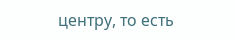центру, то есть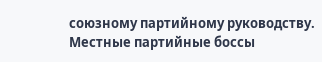союзному партийному руководству. Местные партийные боссы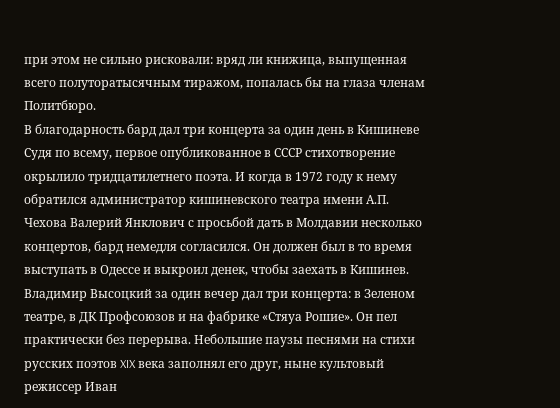при этом не сильно рисковали: вряд ли книжица, выпущенная всего полуторатысячным тиражом, попалась бы на глаза членам Политбюро.
В благодарность бард дал три концерта за один день в Кишиневе
Судя по всему, первое опубликованное в СССР стихотворение окрылило тридцатилетнего поэта. И когда в 1972 году к нему обратился администратор кишиневского театра имени А.П. Чехова Валерий Янклович с просьбой дать в Молдавии несколько концертов, бард немедля согласился. Он должен был в то время выступать в Одессе и выкроил денек, чтобы заехать в Кишинев. Владимир Высоцкий за один вечер дал три концерта: в Зеленом театре, в ДК Профсоюзов и на фабрике «Стяуа Рошие». Он пел практически без перерыва. Небольшие паузы песнями на стихи русских поэтов XIX века заполнял его друг, ныне культовый режиссер Иван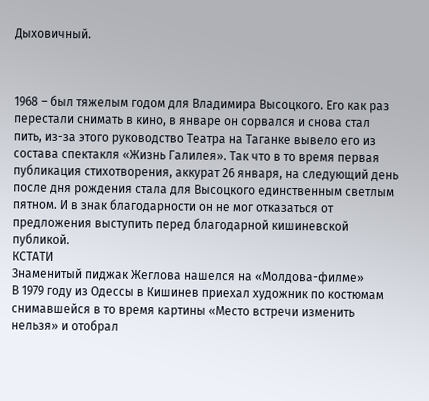Дыховичный.



1968 – был тяжелым годом для Владимира Высоцкого. Его как раз перестали снимать в кино, в январе он сорвался и снова стал пить, из-за этого руководство Театра на Таганке вывело его из состава спектакля «Жизнь Галилея». Так что в то время первая публикация стихотворения, аккурат 26 января, на следующий день после дня рождения стала для Высоцкого единственным светлым пятном. И в знак благодарности он не мог отказаться от предложения выступить перед благодарной кишиневской публикой.
КСТАТИ
Знаменитый пиджак Жеглова нашелся на «Молдова-филме»
В 1979 году из Одессы в Кишинев приехал художник по костюмам снимавшейся в то время картины «Место встречи изменить нельзя» и отобрал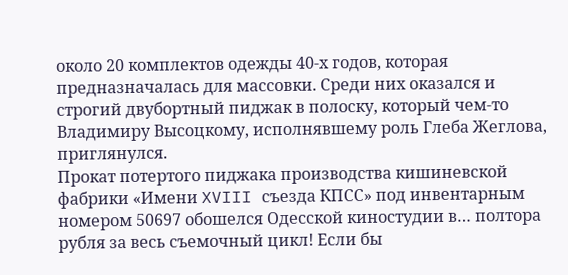около 20 комплектов одежды 40-х годов, которая предназначалась для массовки. Среди них оказался и строгий двубортный пиджак в полоску, который чем-то Владимиру Высоцкому, исполнявшему роль Глеба Жеглова, приглянулся.
Прокат потертого пиджака производства кишиневской фабрики «Имени XVIII съезда КПСС» под инвентарным номером 50697 обошелся Одесской киностудии в… полтора рубля за весь съемочный цикл! Если бы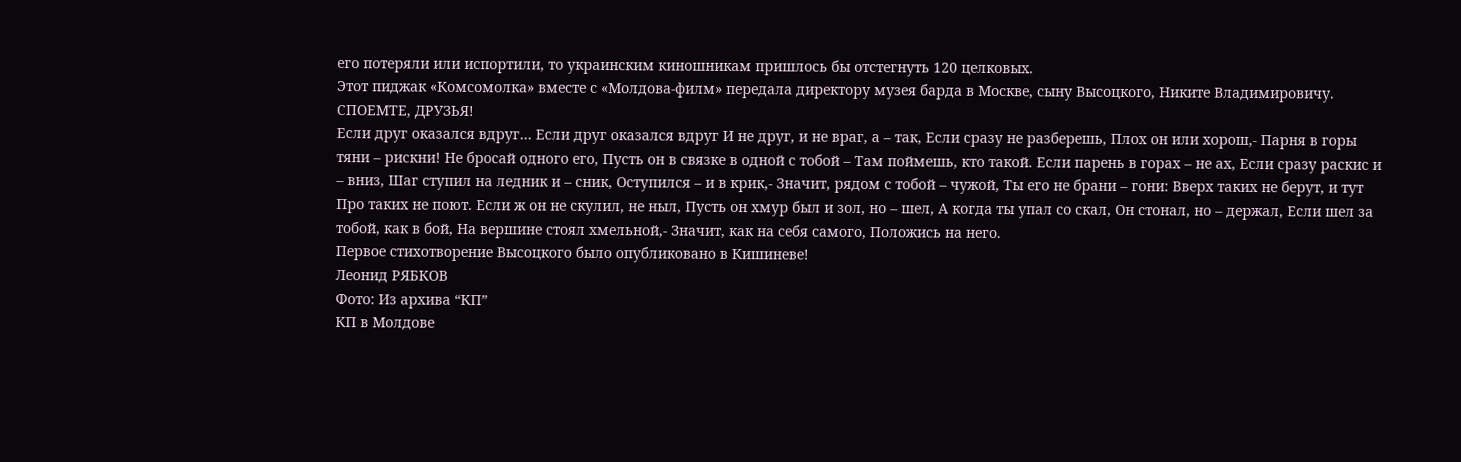его потеряли или испортили, то украинским киношникам пришлось бы отстегнуть 120 целковых.
Этот пиджак «Комсомолка» вместе с «Молдова-филм» передала директору музея барда в Москве, сыну Высоцкого, Никите Владимировичу.
СПОЕМТЕ, ДРУЗЬЯ!
Если друг оказался вдруг… Если друг оказался вдруг И не друг, и не враг, а – так, Если сразу не разберешь, Плох он или хорош,- Парня в горы тяни – рискни! Не бросай одного его, Пусть он в связке в одной с тобой – Там поймешь, кто такой. Если парень в горах – не ах, Если сразу раскис и – вниз, Шаг ступил на ледник и – сник, Оступился – и в крик,- Значит, рядом с тобой – чужой, Ты его не брани – гони: Вверх таких не берут, и тут Про таких не поют. Если ж он не скулил, не ныл, Пусть он хмур был и зол, но – шел, А когда ты упал со скал, Он стонал, но – держал, Если шел за тобой, как в бой, На вершине стоял хмельной,- Значит, как на себя самого, Положись на него.
Первое стихотворение Высоцкого было опубликовано в Кишиневе!
Леонид РЯБКОВ
Фото: Из архива “КП”
КП в Молдове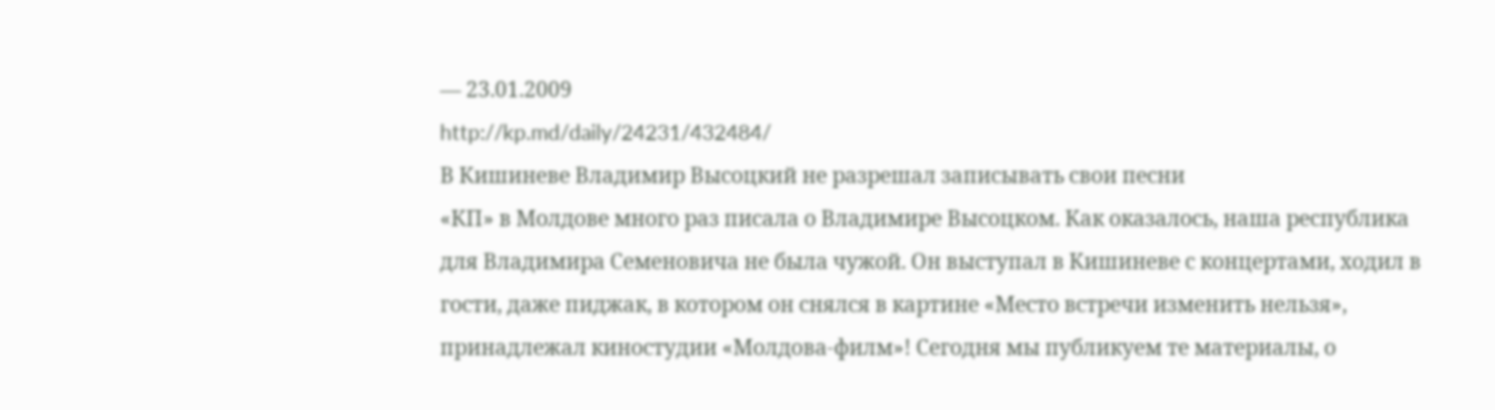— 23.01.2009
http://kp.md/daily/24231/432484/
В Кишиневе Владимир Высоцкий не разрешал записывать свои песни
«КП» в Молдове много раз писала о Владимире Высоцком. Как оказалось, наша республика для Владимира Семеновича не была чужой. Он выступал в Кишиневе с концертами, ходил в гости, даже пиджак, в котором он снялся в картине «Место встречи изменить нельзя», принадлежал киностудии «Молдова-филм»! Сегодня мы публикуем те материалы, о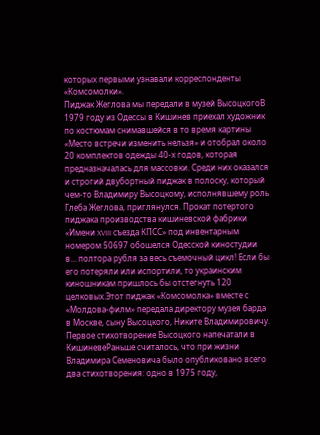которых первыми узнавали корреспонденты «Комсомолки».
Пиджак Жеглова мы передали в музей ВысоцкогоВ 1979 году из Одессы в Кишинев приехал художник по костюмам снимавшейся в то время картины «Место встречи изменить нельзя» и отобрал около 20 комплектов одежды 40-х годов, которая предназначалась для массовки. Среди них оказался и строгий двубортный пиджак в полоску, который чем-то Владимиру Высоцкому, исполнявшему роль Глеба Жеглова, приглянулся. Прокат потертого пиджака производства кишиневской фабрики «Имени XVIII съезда КПСС» под инвентарным номером 50697 обошелся Одесской киностудии в… полтора рубля за весь съемочный цикл! Если бы его потеряли или испортили, то украинским киношникам пришлось бы отстегнуть 120 целковых.Этот пиджак «Комсомолка» вместе с «Молдова-филм» передала директору музея барда в Москве, сыну Высоцкого, Никите Владимировичу.
Первое стихотворение Высоцкого напечатали в КишиневеРаньше считалось, что при жизни Владимира Семеновича было опубликовано всего два стихотворения: одно в 1975 году,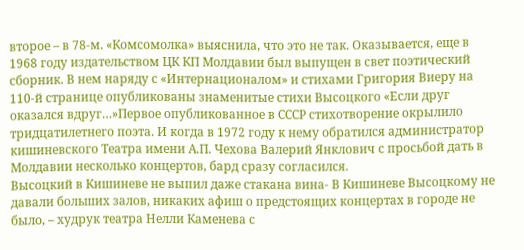второе – в 78-м. «Комсомолка» выяснила, что это не так. Оказывается, еще в 1968 году издательством ЦК КП Молдавии был выпущен в свет поэтический сборник. В нем наряду с «Интернационалом» и стихами Григория Виеру на 110-й странице опубликованы знаменитые стихи Высоцкого «Если друг оказался вдруг…»Первое опубликованное в СССР стихотворение окрылило тридцатилетнего поэта. И когда в 1972 году к нему обратился администратор кишиневского Театра имени А.П. Чехова Валерий Янклович с просьбой дать в Молдавии несколько концертов, бард сразу согласился.
Высоцкий в Кишиневе не выпил даже стакана вина- В Кишиневе Высоцкому не давали больших залов, никаких афиш о предстоящих концертах в городе не было, – худрук театра Нелли Каменева с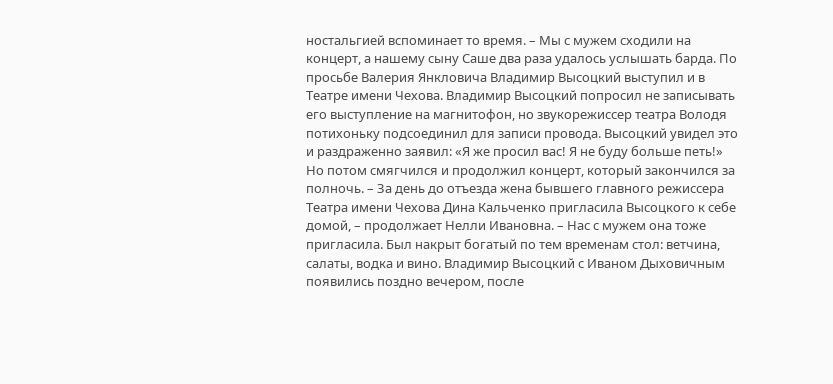ностальгией вспоминает то время. – Мы с мужем сходили на концерт, а нашему сыну Саше два раза удалось услышать барда. По просьбе Валерия Янкловича Владимир Высоцкий выступил и в Театре имени Чехова. Владимир Высоцкий попросил не записывать его выступление на магнитофон, но звукорежиссер театра Володя потихоньку подсоединил для записи провода. Высоцкий увидел это и раздраженно заявил: «Я же просил вас! Я не буду больше петь!» Но потом смягчился и продолжил концерт, который закончился за полночь. – За день до отъезда жена бывшего главного режиссера Театра имени Чехова Дина Кальченко пригласила Высоцкого к себе домой, – продолжает Нелли Ивановна. – Нас с мужем она тоже пригласила. Был накрыт богатый по тем временам стол: ветчина, салаты, водка и вино. Владимир Высоцкий с Иваном Дыховичным появились поздно вечером, после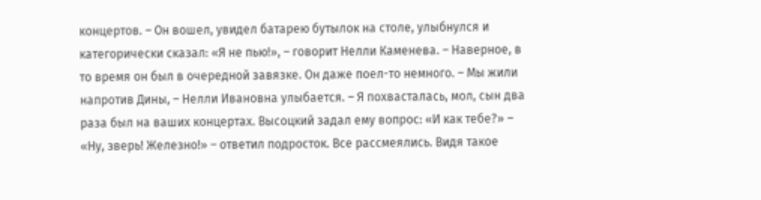концертов. – Он вошел, увидел батарею бутылок на столе, улыбнулся и категорически сказал: «Я не пью!», – говорит Нелли Каменева. – Наверное, в то время он был в очередной завязке. Он даже поел-то немного. – Мы жили напротив Дины, – Нелли Ивановна улыбается. – Я похвасталась, мол, сын два раза был на ваших концертах. Высоцкий задал ему вопрос: «И как тебе?» – «Ну, зверь! Железно!» – ответил подросток. Все рассмеялись. Видя такое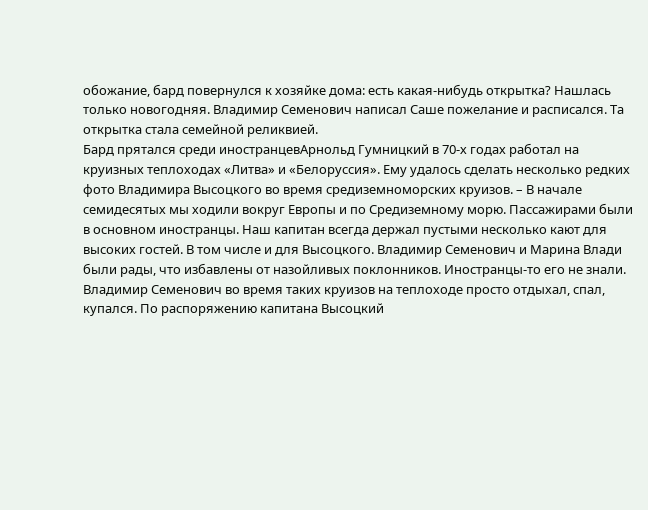обожание, бард повернулся к хозяйке дома: есть какая-нибудь открытка? Нашлась только новогодняя. Владимир Семенович написал Саше пожелание и расписался. Та открытка стала семейной реликвией.
Бард прятался среди иностранцевАрнольд Гумницкий в 70-х годах работал на круизных теплоходах «Литва» и «Белоруссия». Ему удалось сделать несколько редких фото Владимира Высоцкого во время средиземноморских круизов. – В начале семидесятых мы ходили вокруг Европы и по Средиземному морю. Пассажирами были в основном иностранцы. Наш капитан всегда держал пустыми несколько кают для высоких гостей. В том числе и для Высоцкого. Владимир Семенович и Марина Влади были рады, что избавлены от назойливых поклонников. Иностранцы-то его не знали. Владимир Семенович во время таких круизов на теплоходе просто отдыхал, спал, купался. По распоряжению капитана Высоцкий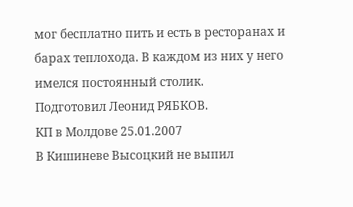мог бесплатно пить и есть в ресторанах и барах теплохода. В каждом из них у него имелся постоянный столик.
Подготовил Леонид РЯБКОВ.
КП в Молдове 25.01.2007
В Кишиневе Высоцкий не выпил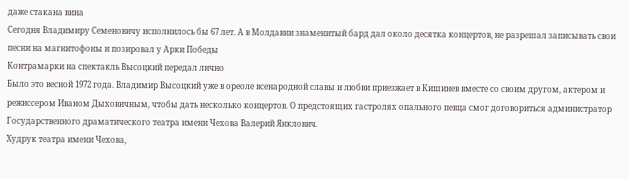даже стакана вина
Сегодня Владимиру Семеновичу исполнилось бы 67 лет. А в Молдавии знаменитый бард дал около десятка концертов, не разрешал записывать свои песни на магнитофоны и позировал у Арки Победы
Контрамарки на спектакль Высоцкий передал лично
Было это весной 1972 года. Владимир Высоцкий уже в ореоле всенародной славы и любви приезжает в Кишинев вместе со своим другом, актером и режиссером Иваном Дыховичным, чтобы дать несколько концертов. О предстоящих гастролях опального певца смог договориться администратор Государственного драматического театра имени Чехова Валерий Янклович.
Худрук театра имени Чехова,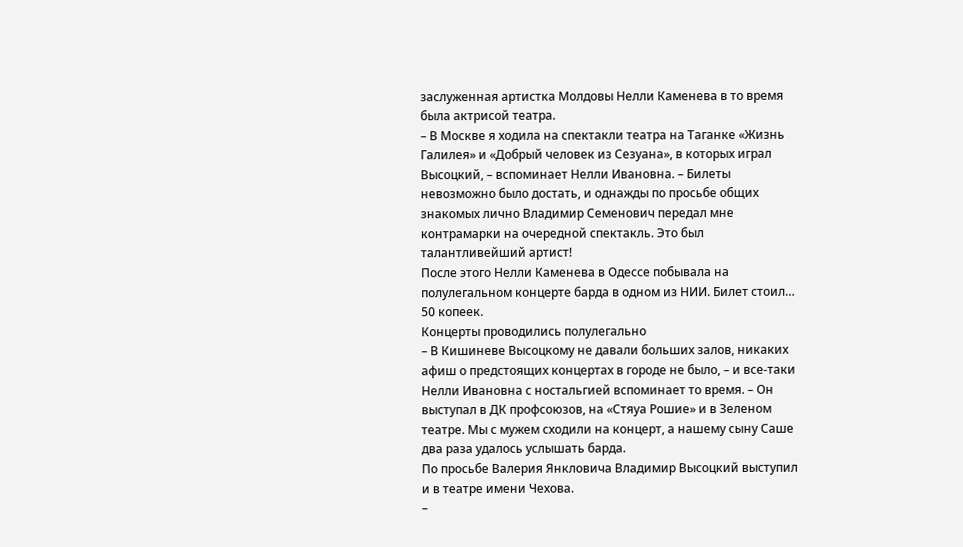заслуженная артистка Молдовы Нелли Каменева в то время была актрисой театра.
– В Москве я ходила на спектакли театра на Таганке «Жизнь Галилея» и «Добрый человек из Сезуана», в которых играл Высоцкий, – вспоминает Нелли Ивановна. – Билеты невозможно было достать, и однажды по просьбе общих знакомых лично Владимир Семенович передал мне контрамарки на очередной спектакль. Это был талантливейший артист!
После этого Нелли Каменева в Одессе побывала на полулегальном концерте барда в одном из НИИ. Билет стоил… 50 копеек.
Концерты проводились полулегально
– В Кишиневе Высоцкому не давали больших залов, никаких афиш о предстоящих концертах в городе не было, – и все-таки Нелли Ивановна с ностальгией вспоминает то время. – Он выступал в ДК профсоюзов, на «Стяуа Рошие» и в Зеленом театре. Мы с мужем сходили на концерт, а нашему сыну Саше два раза удалось услышать барда.
По просьбе Валерия Янкловича Владимир Высоцкий выступил и в театре имени Чехова.
–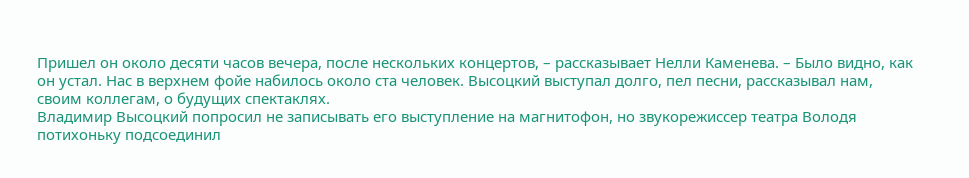Пришел он около десяти часов вечера, после нескольких концертов, – рассказывает Нелли Каменева. – Было видно, как он устал. Нас в верхнем фойе набилось около ста человек. Высоцкий выступал долго, пел песни, рассказывал нам, своим коллегам, о будущих спектаклях.
Владимир Высоцкий попросил не записывать его выступление на магнитофон, но звукорежиссер театра Володя потихоньку подсоединил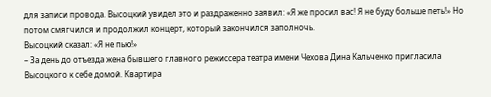для записи провода. Высоцкий увидел это и раздраженно заявил: «Я же просил вас! Я не буду больше петь!» Но потом смягчился и продолжил концерт, который закончился заполночь.
Высоцкий сказал: «Я не пью!»
– За день до отъезда жена бывшего главного режиссера театра имени Чехова Дина Кальченко пригласила Высоцкого к себе домой. Квартира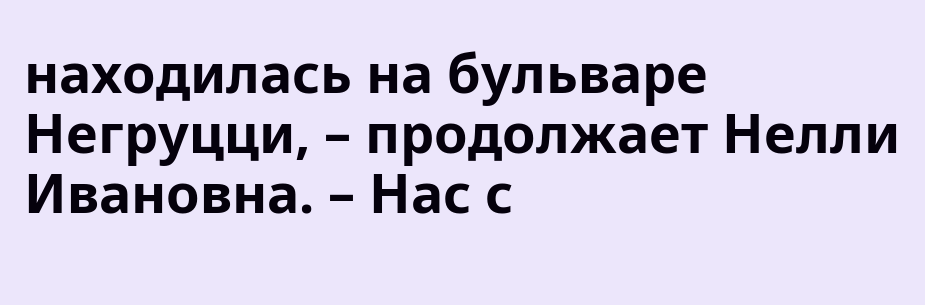находилась на бульваре Негруцци, – продолжает Нелли Ивановна. – Нас с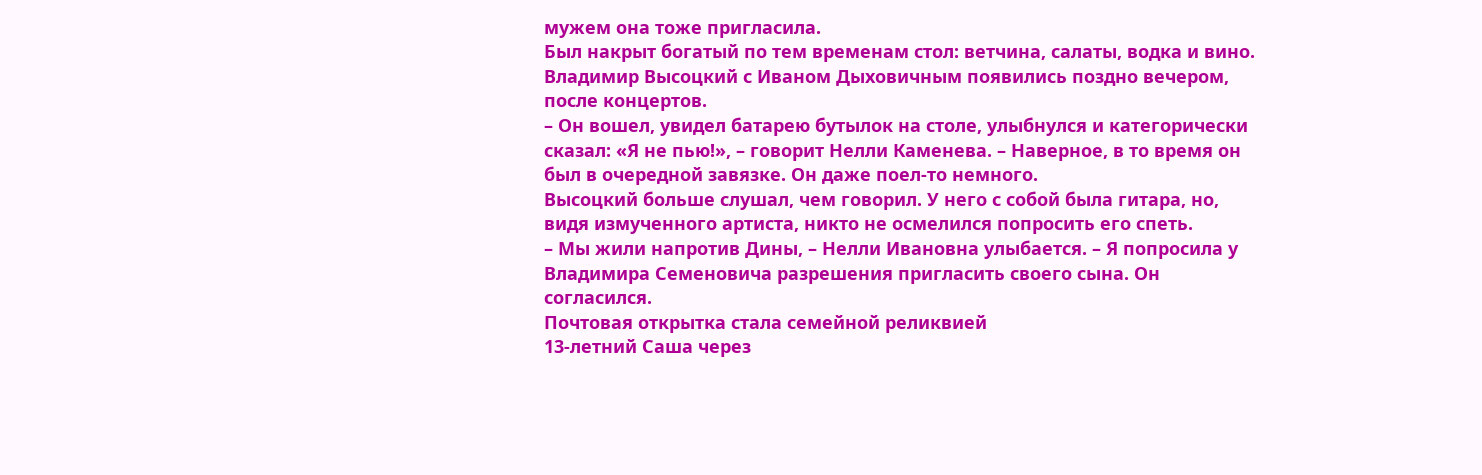мужем она тоже пригласила.
Был накрыт богатый по тем временам стол: ветчина, салаты, водка и вино. Владимир Высоцкий с Иваном Дыховичным появились поздно вечером, после концертов.
– Он вошел, увидел батарею бутылок на столе, улыбнулся и категорически сказал: «Я не пью!», – говорит Нелли Каменева. – Наверное, в то время он был в очередной завязке. Он даже поел-то немного.
Высоцкий больше слушал, чем говорил. У него с собой была гитара, но, видя измученного артиста, никто не осмелился попросить его спеть.
– Мы жили напротив Дины, – Нелли Ивановна улыбается. – Я попросила у Владимира Семеновича разрешения пригласить своего сына. Он согласился.
Почтовая открытка стала семейной реликвией
13-летний Саша через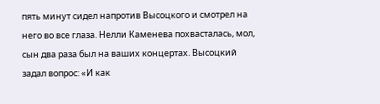пять минут сидел напротив Высоцкого и смотрел на него во все глаза. Нелли Каменева похвасталась, мол, сын два раза был на ваших концертах. Высоцкий задал вопрос: «И как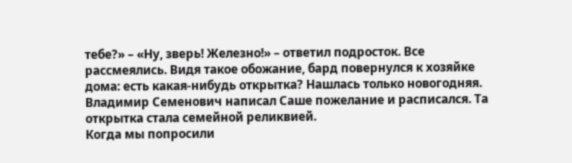тебе?» – «Ну, зверь! Железно!» – ответил подросток. Все рассмеялись. Видя такое обожание, бард повернулся к хозяйке дома: есть какая-нибудь открытка? Нашлась только новогодняя. Владимир Семенович написал Саше пожелание и расписался. Та открытка стала семейной реликвией.
Когда мы попросили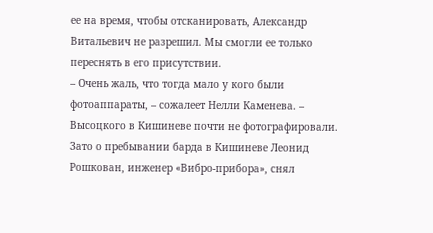ее на время, чтобы отсканировать, Александр Витальевич не разрешил. Мы смогли ее только переснять в его присутствии.
– Очень жаль, что тогда мало у кого были фотоаппараты, – сожалеет Нелли Каменева. – Высоцкого в Кишиневе почти не фотографировали.
Зато о пребывании барда в Кишиневе Леонид Рошкован, инженер «Вибро-прибора», снял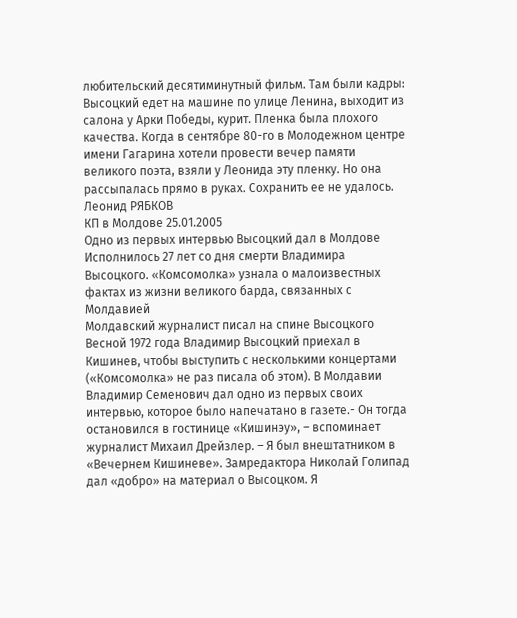любительский десятиминутный фильм. Там были кадры: Высоцкий едет на машине по улице Ленина, выходит из салона у Арки Победы, курит. Пленка была плохого качества. Когда в сентябре 80-го в Молодежном центре имени Гагарина хотели провести вечер памяти великого поэта, взяли у Леонида эту пленку. Но она рассыпалась прямо в руках. Сохранить ее не удалось.
Леонид РЯБКОВ
КП в Молдове 25.01.2005
Одно из первых интервью Высоцкий дал в Молдове
Исполнилось 27 лет cо дня смерти Владимира Высоцкого. «Комсомолка» узнала о малоизвестных фактах из жизни великого барда, связанных с Молдавией
Молдавский журналист писал на спине Высоцкого
Весной 1972 года Владимир Высоцкий приехал в Кишинев, чтобы выступить с несколькими концертами («Комсомолка» не раз писала об этом). В Молдавии Владимир Семенович дал одно из первых своих интервью, которое было напечатано в газете.- Он тогда остановился в гостинице «Кишинэу», – вспоминает журналист Михаил Дрейзлер. – Я был внештатником в «Вечернем Кишиневе». Замредактора Николай Голипад дал «добро» на материал о Высоцком. Я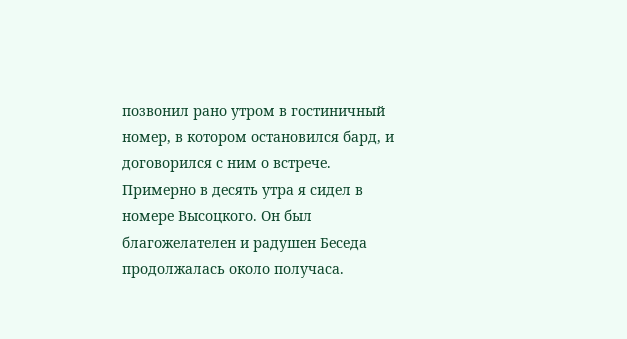позвонил рано утром в гостиничный номер, в котором остановился бард, и договорился с ним о встрече. Примерно в десять утра я сидел в номере Высоцкого. Он был благожелателен и радушен Беседа продолжалась около получаса.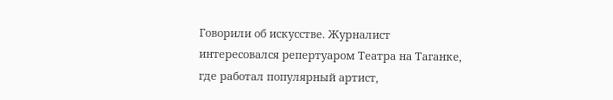Говорили об искусстве. Журналист интересовался репертуаром Театра на Таганке, где работал популярный артист,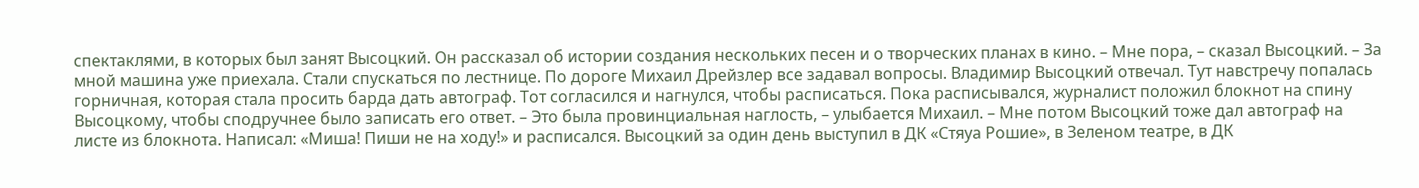спектаклями, в которых был занят Высоцкий. Он рассказал об истории создания нескольких песен и о творческих планах в кино. – Мне пора, – сказал Высоцкий. – За мной машина уже приехала. Стали спускаться по лестнице. По дороге Михаил Дрейзлер все задавал вопросы. Владимир Высоцкий отвечал. Тут навстречу попалась горничная, которая стала просить барда дать автограф. Тот согласился и нагнулся, чтобы расписаться. Пока расписывался, журналист положил блокнот на спину Высоцкому, чтобы сподручнее было записать его ответ. – Это была провинциальная наглость, – улыбается Михаил. – Мне потом Высоцкий тоже дал автограф на листе из блокнота. Написал: «Миша! Пиши не на ходу!» и расписался. Высоцкий за один день выступил в ДК «Стяуа Рошие», в Зеленом театре, в ДК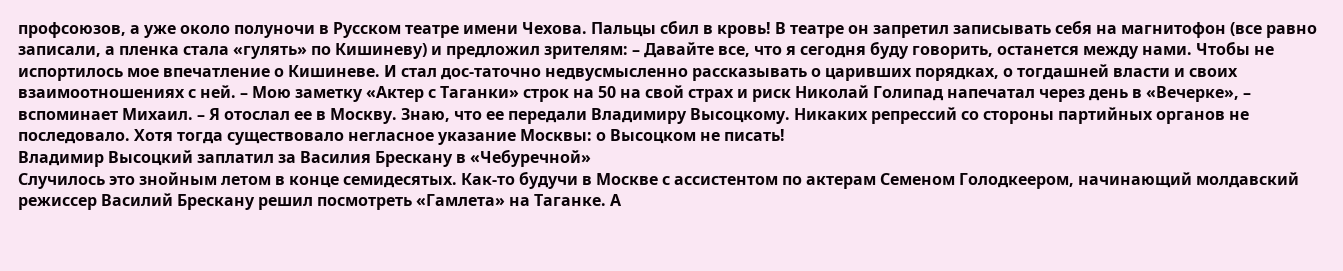профсоюзов, а уже около полуночи в Русском театре имени Чехова. Пальцы сбил в кровь! В театре он запретил записывать себя на магнитофон (все равно записали, а пленка стала «гулять» по Кишиневу) и предложил зрителям: – Давайте все, что я сегодня буду говорить, останется между нами. Чтобы не испортилось мое впечатление о Кишиневе. И стал дос-таточно недвусмысленно рассказывать о царивших порядках, о тогдашней власти и своих взаимоотношениях с ней. – Мою заметку «Актер с Таганки» строк на 50 на свой страх и риск Николай Голипад напечатал через день в «Вечерке», – вспоминает Михаил. – Я отослал ее в Москву. Знаю, что ее передали Владимиру Высоцкому. Никаких репрессий со стороны партийных органов не последовало. Хотя тогда существовало негласное указание Москвы: о Высоцком не писать!
Владимир Высоцкий заплатил за Василия Брескану в «Чебуречной»
Случилось это знойным летом в конце семидесятых. Как-то будучи в Москве с ассистентом по актерам Семеном Голодкеером, начинающий молдавский режиссер Василий Брескану решил посмотреть «Гамлета» на Таганке. А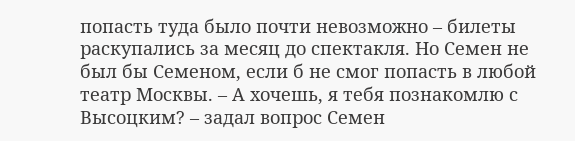попасть туда было почти невозможно – билеты раскупались за месяц до спектакля. Но Семен не был бы Семеном, если б не смог попасть в любой театр Москвы. – А хочешь, я тебя познакомлю с Высоцким? – задал вопрос Семен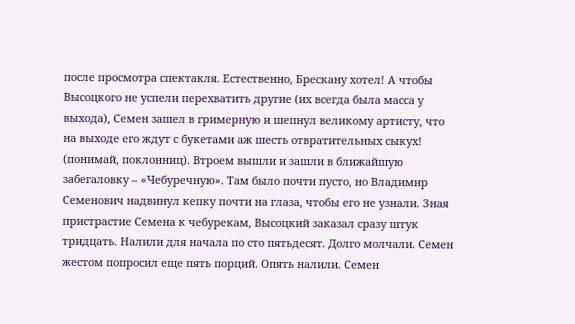после просмотра спектакля. Естественно, Брескану хотел! А чтобы Высоцкого не успели перехватить другие (их всегда была масса у выхода), Семен зашел в гримерную и шепнул великому артисту, что на выходе его ждут с букетами аж шесть отвратительных сыкух! (понимай, поклонниц). Втроем вышли и зашли в ближайшую забегаловку – «Чебуречную». Там было почти пусто, но Владимир Семенович надвинул кепку почти на глаза, чтобы его не узнали. Зная пристрастие Семена к чебурекам, Высоцкий заказал сразу штук тридцать. Налили для начала по сто пятьдесят. Долго молчали. Семен жестом попросил еще пять порций. Опять налили. Семен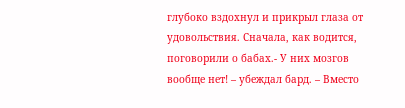глубоко вздохнул и прикрыл глаза от удовольствия. Сначала, как водится, поговорили о бабах.- У них мозгов вообще нет! – убеждал бард. – Вместо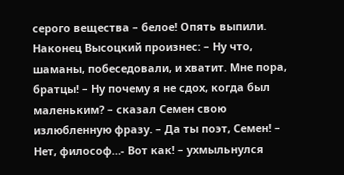серого вещества – белое! Опять выпили. Наконец Высоцкий произнес: – Ну что, шаманы, побеседовали, и хватит. Мне пора, братцы! – Ну почему я не сдох, когда был маленьким? – сказал Семен свою излюбленную фразу. – Да ты поэт, Семен! – Нет, философ…- Вот как! – ухмыльнулся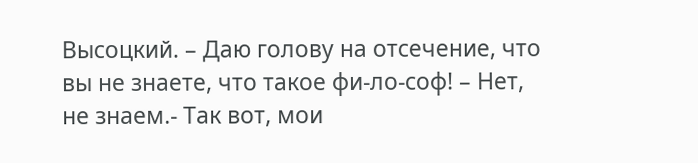Высоцкий. – Даю голову на отсечение, что вы не знаете, что такое фи-ло-соф! – Нет, не знаем.- Так вот, мои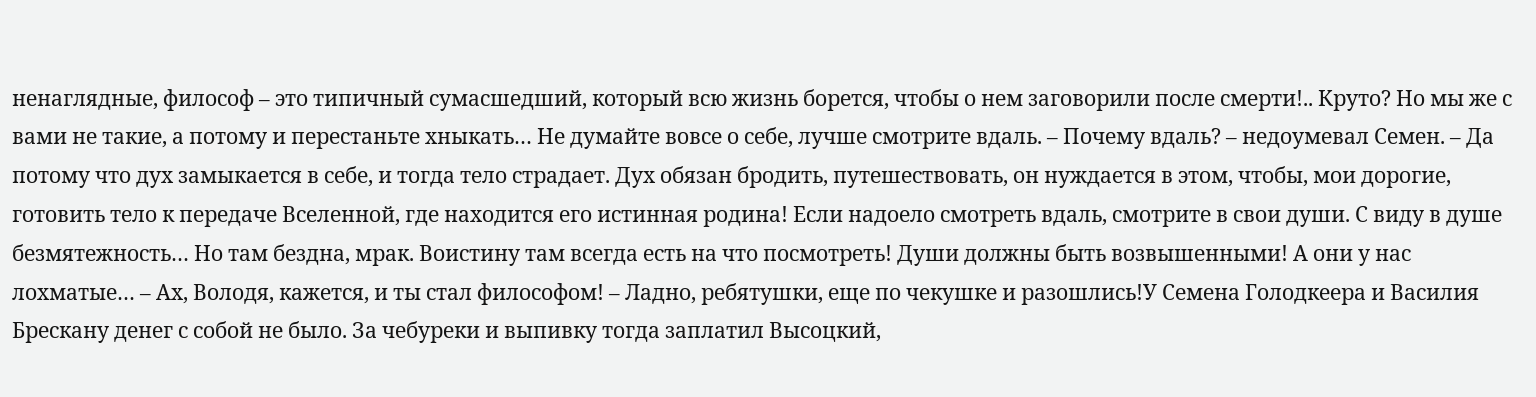ненаглядные, философ – это типичный сумасшедший, который всю жизнь борется, чтобы о нем заговорили после смерти!.. Круто? Но мы же с вами не такие, а потому и перестаньте хныкать… Не думайте вовсе о себе, лучше смотрите вдаль. – Почему вдаль? – недоумевал Семен. – Да потому что дух замыкается в себе, и тогда тело страдает. Дух обязан бродить, путешествовать, он нуждается в этом, чтобы, мои дорогие, готовить тело к передаче Вселенной, где находится его истинная родина! Если надоело смотреть вдаль, смотрите в свои души. С виду в душе безмятежность… Но там бездна, мрак. Воистину там всегда есть на что посмотреть! Души должны быть возвышенными! А они у нас лохматые… – Ах, Володя, кажется, и ты стал философом! – Ладно, ребятушки, еще по чекушке и разошлись!У Семена Голодкеера и Василия Брескану денег с собой не было. За чебуреки и выпивку тогда заплатил Высоцкий,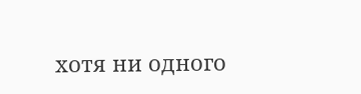хотя ни одного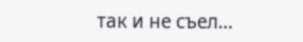так и не съел…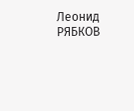Леонид РЯБКОВ